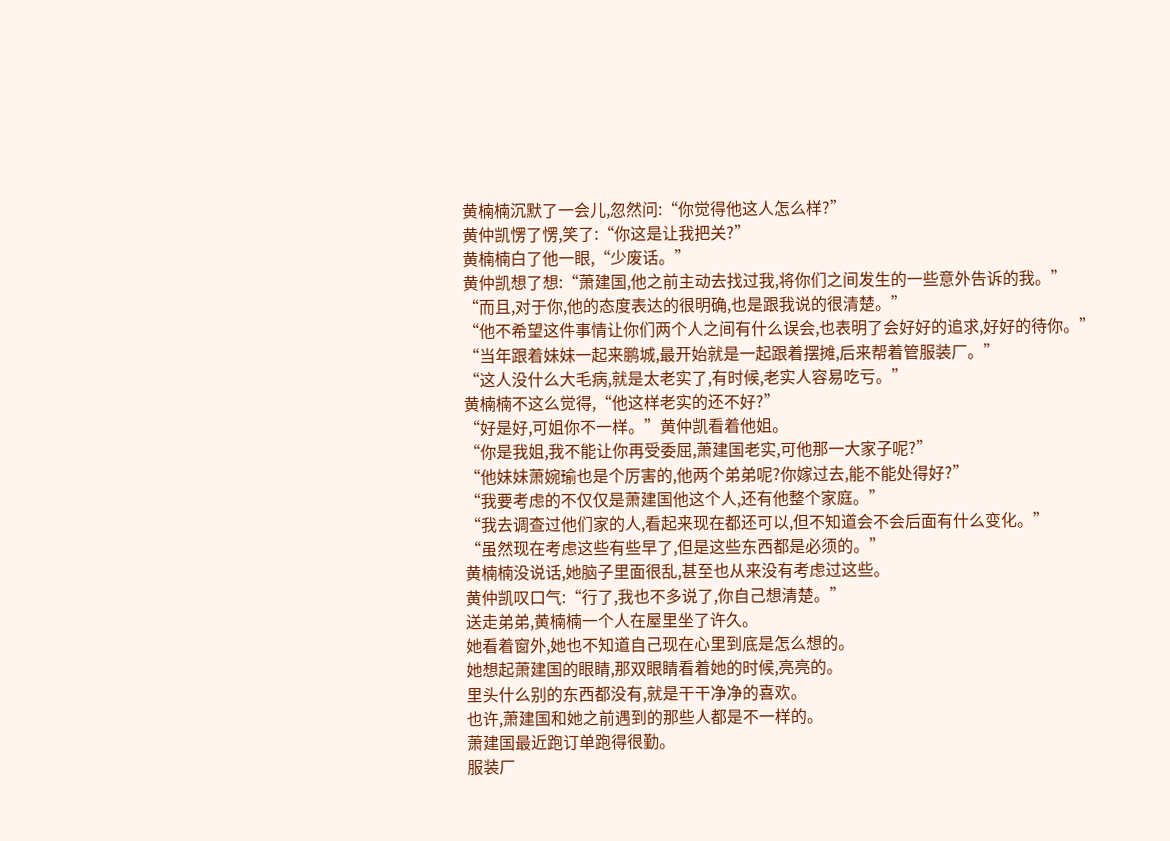黄楠楠沉默了一会儿,忽然问:“你觉得他这人怎么样?”
黄仲凯愣了愣,笑了:“你这是让我把关?”
黄楠楠白了他一眼,“少废话。”
黄仲凯想了想:“萧建国,他之前主动去找过我,将你们之间发生的一些意外告诉的我。”
“而且,对于你,他的态度表达的很明确,也是跟我说的很清楚。”
“他不希望这件事情让你们两个人之间有什么误会,也表明了会好好的追求,好好的待你。”
“当年跟着妹妹一起来鹏城,最开始就是一起跟着摆摊,后来帮着管服装厂。”
“这人没什么大毛病,就是太老实了,有时候,老实人容易吃亏。”
黄楠楠不这么觉得,“他这样老实的还不好?”
“好是好,可姐你不一样。”黄仲凯看着他姐。
“你是我姐,我不能让你再受委屈,萧建国老实,可他那一大家子呢?”
“他妹妹萧婉瑜也是个厉害的,他两个弟弟呢?你嫁过去,能不能处得好?”
“我要考虑的不仅仅是萧建国他这个人,还有他整个家庭。”
“我去调查过他们家的人,看起来现在都还可以,但不知道会不会后面有什么变化。”
“虽然现在考虑这些有些早了,但是这些东西都是必须的。”
黄楠楠没说话,她脑子里面很乱,甚至也从来没有考虑过这些。
黄仲凯叹口气:“行了,我也不多说了,你自己想清楚。”
送走弟弟,黄楠楠一个人在屋里坐了许久。
她看着窗外,她也不知道自己现在心里到底是怎么想的。
她想起萧建国的眼睛,那双眼睛看着她的时候,亮亮的。
里头什么别的东西都没有,就是干干净净的喜欢。
也许,萧建国和她之前遇到的那些人都是不一样的。
萧建国最近跑订单跑得很勤。
服装厂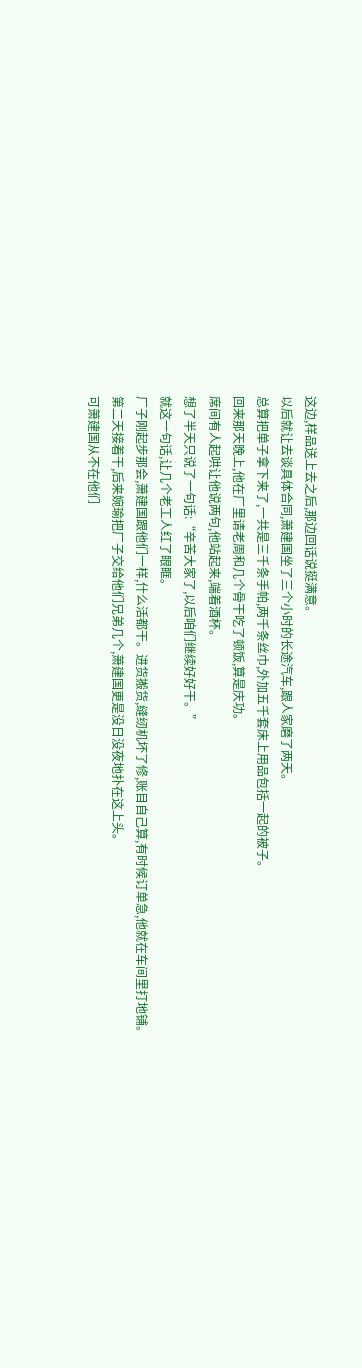这边,样品送上去之后,那边回话说挺满意。
以后就让去谈具体合同,萧建国坐了三个小时的长途汽车,跟人家磨了两天。
总算把单子拿下来了,一共是三千条手帕,两千条丝巾,外加五千套床上用品包括一起的被子。
回来那天晚上,他在厂里请老周和几个骨干吃了顿饭,算是庆功。
席间有人起哄让他说两句,他站起来,端着酒杯。
想了半天只说了一句话:“辛苦大家了,以后咱们继续好好干。”
就这一句话,让几个老工人红了眼眶。
厂子刚起步那会,萧建国跟他们一样,什么活都干。进货搬货,缝纫机坏了修,账目自己算,有时候订单急,他就在车间里打地铺。
第二天接着干,后来婉瑜把厂子交给他们兄弟几个,萧建国更是没日没夜地扑在这上头。
可萧建国从不在他们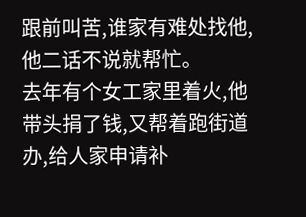跟前叫苦,谁家有难处找他,他二话不说就帮忙。
去年有个女工家里着火,他带头捐了钱,又帮着跑街道办,给人家申请补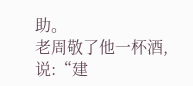助。
老周敬了他一杯酒,说:“建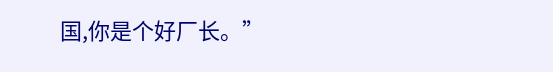国,你是个好厂长。”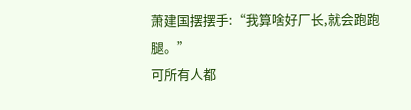萧建国摆摆手:“我算啥好厂长,就会跑跑腿。”
可所有人都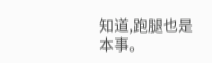知道,跑腿也是本事。